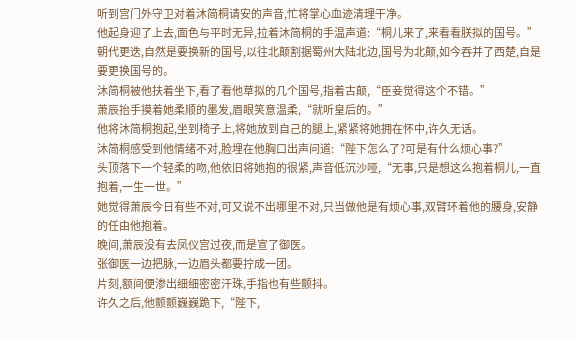听到宫门外守卫对着沐简桐请安的声音,忙将掌心血迹清理干净。
他起身迎了上去,面色与平时无异,拉着沐简桐的手温声道:“桐儿来了,来看看朕拟的国号。”
朝代更迭,自然是要换新的国号,以往北颠割据蜀州大陆北边,国号为北颠,如今吞并了西楚,自是要更换国号的。
沐简桐被他扶着坐下,看了看他草拟的几个国号,指着古颠,“臣妾觉得这个不错。”
萧辰抬手摸着她柔顺的墨发,眉眼笑意温柔,“就听皇后的。”
他将沐简桐抱起,坐到椅子上,将她放到自己的腿上,紧紧将她拥在怀中,许久无话。
沐简桐感受到他情绪不对,脸埋在他胸口出声问道:“陛下怎么了?可是有什么烦心事?”
头顶落下一个轻柔的吻,他依旧将她抱的很紧,声音低沉沙哑,“无事,只是想这么抱着桐儿,一直抱着,一生一世。”
她觉得萧辰今日有些不对,可又说不出哪里不对,只当做他是有烦心事,双臂环着他的腰身,安静的任由他抱着。
晚间,萧辰没有去凤仪宫过夜,而是宣了御医。
张御医一边把脉,一边眉头都要拧成一团。
片刻,额间便渗出细细密密汗珠,手指也有些颤抖。
许久之后,他颤颤巍巍跪下,“陛下,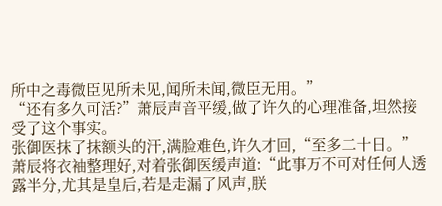所中之毒微臣见所未见,闻所未闻,微臣无用。”
“还有多久可活?”萧辰声音平缓,做了许久的心理准备,坦然接受了这个事实。
张御医抹了抹额头的汗,满脸难色,许久才回,“至多二十日。”
萧辰将衣袖整理好,对着张御医缓声道:“此事万不可对任何人透露半分,尤其是皇后,若是走漏了风声,朕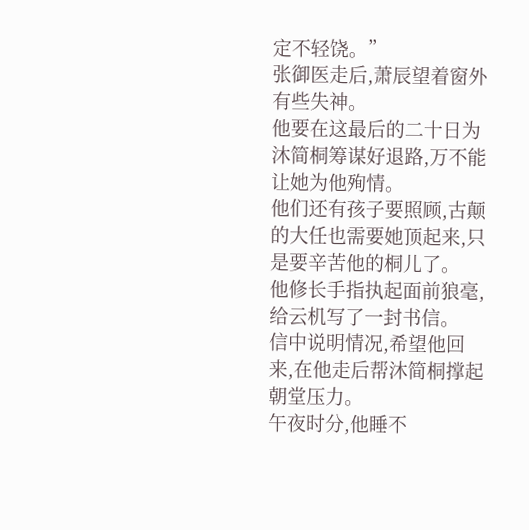定不轻饶。”
张御医走后,萧辰望着窗外有些失神。
他要在这最后的二十日为沐简桐筹谋好退路,万不能让她为他殉情。
他们还有孩子要照顾,古颠的大任也需要她顶起来,只是要辛苦他的桐儿了。
他修长手指执起面前狼毫,给云机写了一封书信。
信中说明情况,希望他回来,在他走后帮沐简桐撑起朝堂压力。
午夜时分,他睡不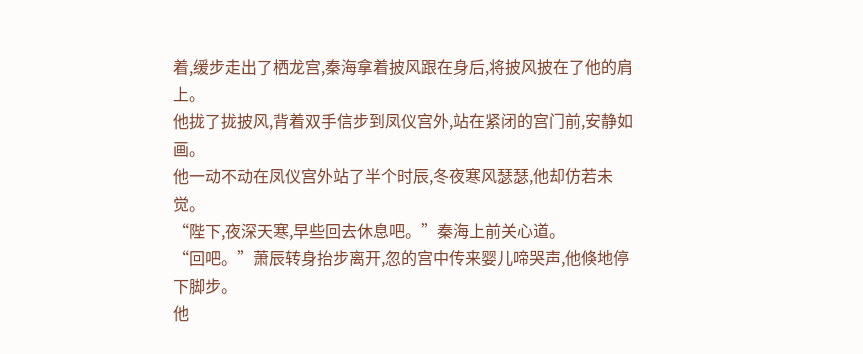着,缓步走出了栖龙宫,秦海拿着披风跟在身后,将披风披在了他的肩上。
他拢了拢披风,背着双手信步到凤仪宫外,站在紧闭的宫门前,安静如画。
他一动不动在凤仪宫外站了半个时辰,冬夜寒风瑟瑟,他却仿若未觉。
“陛下,夜深天寒,早些回去休息吧。”秦海上前关心道。
“回吧。”萧辰转身抬步离开,忽的宫中传来婴儿啼哭声,他倏地停下脚步。
他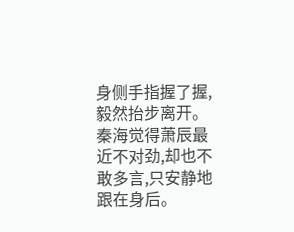身侧手指握了握,毅然抬步离开。
秦海觉得萧辰最近不对劲,却也不敢多言,只安静地跟在身后。